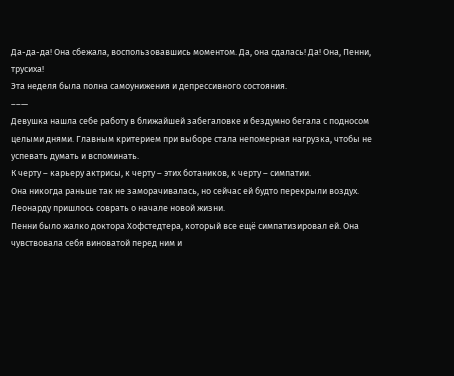Да-да-да! Она сбежала, воспользовавшись моментом. Да, она сдалась! Да! Она, Пенни, трусиха!
Эта неделя была полна самоунижения и депрессивного состояния.
––—
Девушка нашла себе работу в ближайшей забегаловке и бездумно бегала с подносом целыми днями. Главным критерием при выборе стала непомерная нагрузка, чтобы не успевать думать и вспоминать.
К черту – карьеру актрисы, к черту – этих ботаников, к черту – симпатии.
Она никогда раньше так не заморачивалась, но сейчас ей будто перекрыли воздух.
Леонарду пришлось соврать о начале новой жизни.
Пенни было жалко доктора Хофстедтера, который все ещё симпатизировал ей. Она чувствовала себя виноватой перед ним и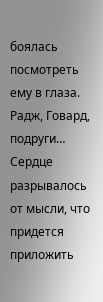боялась посмотреть ему в глаза.
Радж, Говард, подруги… Сердце разрывалось от мысли, что придется приложить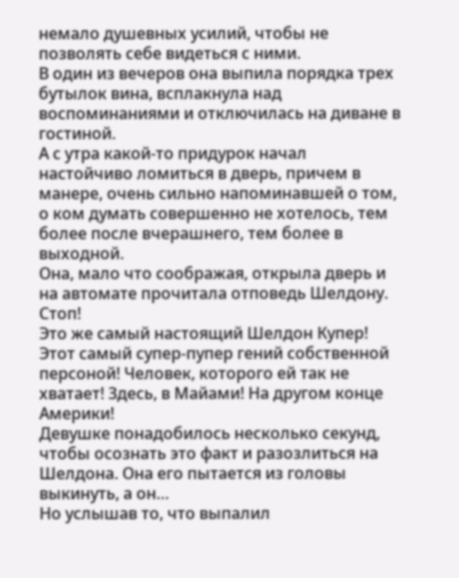немало душевных усилий, чтобы не позволять себе видеться с ними.
В один из вечеров она выпила порядка трех бутылок вина, всплакнула над воспоминаниями и отключилась на диване в гостиной.
А с утра какой-то придурок начал настойчиво ломиться в дверь, причем в манере, очень сильно напоминавшей о том, о ком думать совершенно не хотелось, тем более после вчерашнего, тем более в выходной.
Она, мало что соображая, открыла дверь и на автомате прочитала отповедь Шелдону.
Стоп!
Это же самый настоящий Шелдон Купер! Этот самый супер-пупер гений собственной персоной! Человек, которого ей так не хватает! Здесь, в Майами! На другом конце Америки!
Девушке понадобилось несколько секунд, чтобы осознать это факт и разозлиться на Шелдона. Она его пытается из головы выкинуть, а он…
Но услышав то, что выпалил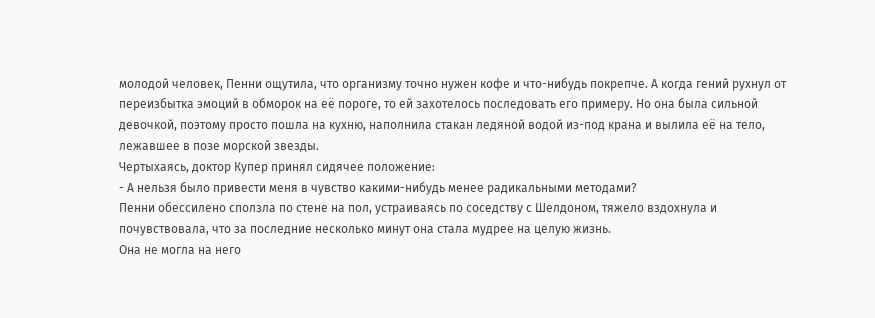молодой человек, Пенни ощутила, что организму точно нужен кофе и что-нибудь покрепче. А когда гений рухнул от переизбытка эмоций в обморок на её пороге, то ей захотелось последовать его примеру. Но она была сильной девочкой, поэтому просто пошла на кухню, наполнила стакан ледяной водой из-под крана и вылила её на тело, лежавшее в позе морской звезды.
Чертыхаясь, доктор Купер принял сидячее положение:
- А нельзя было привести меня в чувство какими-нибудь менее радикальными методами?
Пенни обессилено сползла по стене на пол, устраиваясь по соседству с Шелдоном, тяжело вздохнула и почувствовала, что за последние несколько минут она стала мудрее на целую жизнь.
Она не могла на него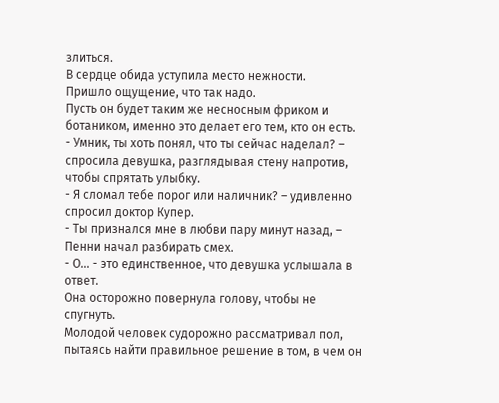злиться.
В сердце обида уступила место нежности.
Пришло ощущение, что так надо.
Пусть он будет таким же несносным фриком и ботаником, именно это делает его тем, кто он есть.
- Умник, ты хоть понял, что ты сейчас наделал? – спросила девушка, разглядывая стену напротив, чтобы спрятать улыбку.
- Я сломал тебе порог или наличник? – удивленно спросил доктор Купер.
- Ты признался мне в любви пару минут назад, – Пенни начал разбирать смех.
- О… - это единственное, что девушка услышала в ответ.
Она осторожно повернула голову, чтобы не спугнуть.
Молодой человек судорожно рассматривал пол, пытаясь найти правильное решение в том, в чем он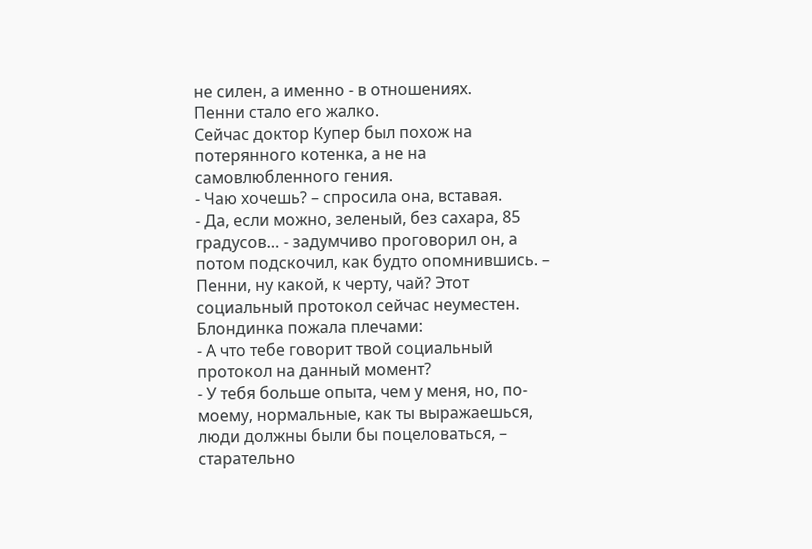не силен, а именно - в отношениях.
Пенни стало его жалко.
Сейчас доктор Купер был похож на потерянного котенка, а не на самовлюбленного гения.
- Чаю хочешь? – спросила она, вставая.
- Да, если можно, зеленый, без сахара, 85 градусов… - задумчиво проговорил он, а потом подскочил, как будто опомнившись. – Пенни, ну какой, к черту, чай? Этот социальный протокол сейчас неуместен.
Блондинка пожала плечами:
- А что тебе говорит твой социальный протокол на данный момент?
- У тебя больше опыта, чем у меня, но, по-моему, нормальные, как ты выражаешься, люди должны были бы поцеловаться, – старательно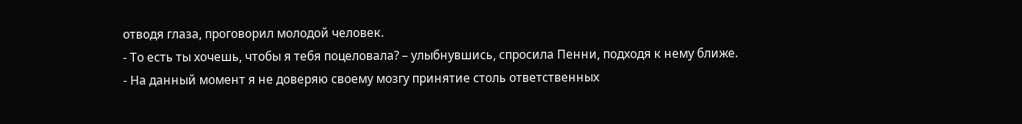отводя глаза, проговорил молодой человек.
- То есть ты хочешь, чтобы я тебя поцеловала? – улыбнувшись, спросила Пенни, подходя к нему ближе.
- На данный момент я не доверяю своему мозгу принятие столь ответственных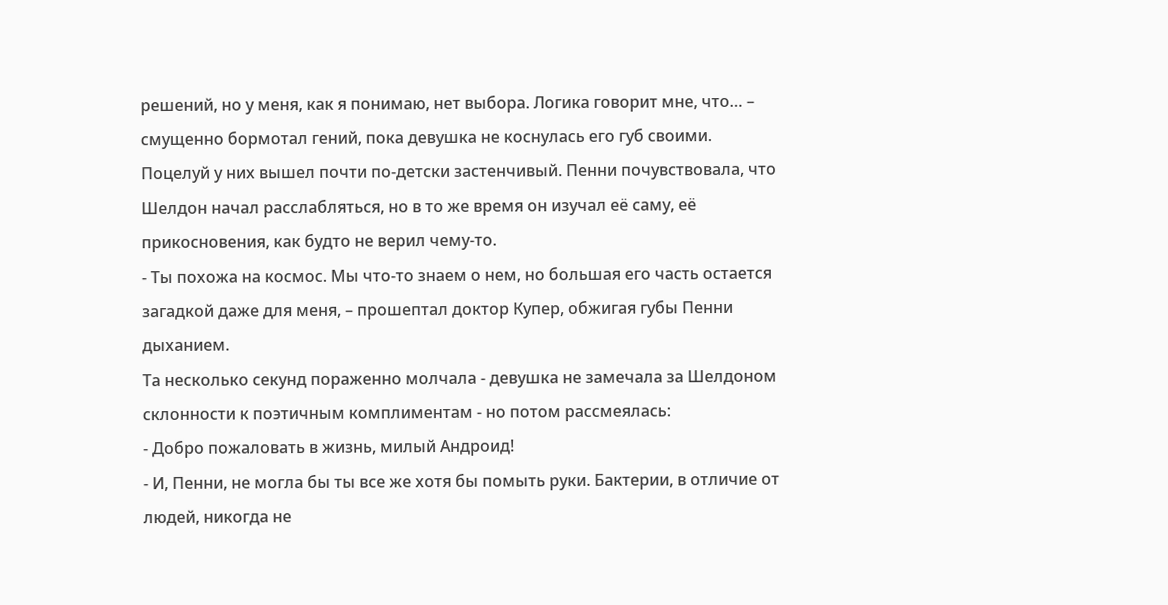решений, но у меня, как я понимаю, нет выбора. Логика говорит мне, что… – смущенно бормотал гений, пока девушка не коснулась его губ своими.
Поцелуй у них вышел почти по-детски застенчивый. Пенни почувствовала, что Шелдон начал расслабляться, но в то же время он изучал её саму, её прикосновения, как будто не верил чему-то.
- Ты похожа на космос. Мы что-то знаем о нем, но большая его часть остается загадкой даже для меня, – прошептал доктор Купер, обжигая губы Пенни дыханием.
Та несколько секунд пораженно молчала - девушка не замечала за Шелдоном склонности к поэтичным комплиментам - но потом рассмеялась:
- Добро пожаловать в жизнь, милый Андроид!
- И, Пенни, не могла бы ты все же хотя бы помыть руки. Бактерии, в отличие от людей, никогда не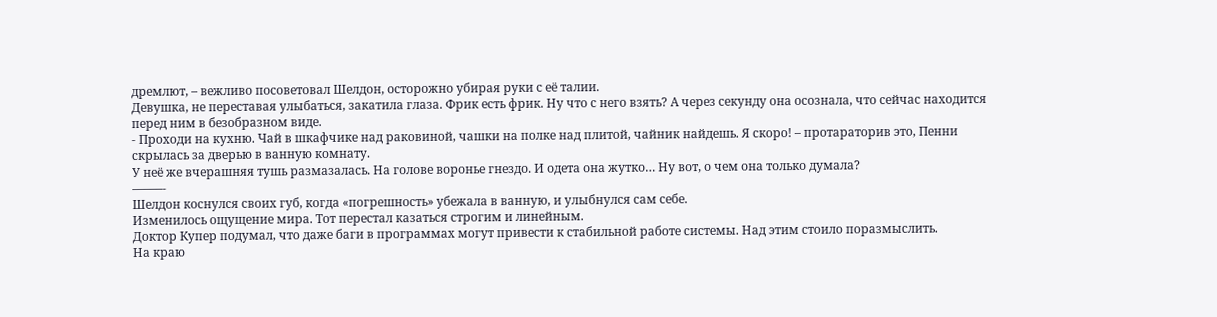дремлют, – вежливо посоветовал Шелдон, осторожно убирая руки с её талии.
Девушка, не переставая улыбаться, закатила глаза. Фрик есть фрик. Ну что с него взять? А через секунду она осознала, что сейчас находится перед ним в безобразном виде.
- Проходи на кухню. Чай в шкафчике над раковиной, чашки на полке над плитой, чайник найдешь. Я скоро! – протараторив это, Пенни скрылась за дверью в ванную комнату.
У неё же вчерашняя тушь размазалась. На голове воронье гнездо. И одета она жутко… Ну вот, о чем она только думала?
–––––-
Шелдон коснулся своих губ, когда «погрешность» убежала в ванную, и улыбнулся сам себе.
Изменилось ощущение мира. Тот перестал казаться строгим и линейным.
Доктор Купер подумал, что даже баги в программах могут привести к стабильной работе системы. Над этим стоило поразмыслить.
На краю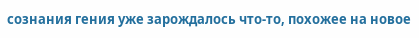сознания гения уже зарождалось что-то, похожее на новое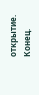открытие.
Конец.